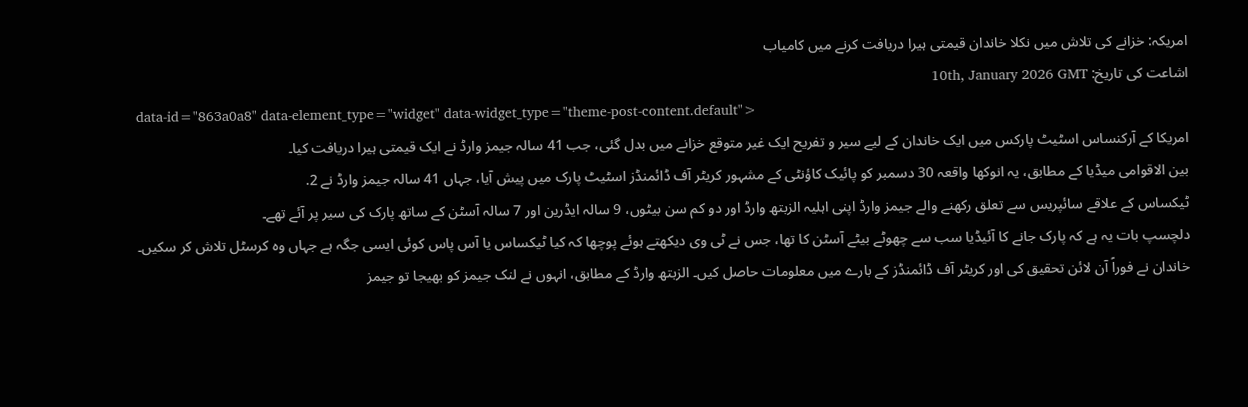امریکہ: خزانے کی تلاش میں نکلا خاندان قیمتی ہیرا دریافت کرنے میں کامیاب
اشاعت کی تاریخ: 10th, January 2026 GMT
data-id="863a0a8" data-element_type="widget" data-widget_type="theme-post-content.default">
امریکا کے آرکنساس اسٹیٹ پارکس میں ایک خاندان کے لیے سیر و تفریح ایک غیر متوقع خزانے میں بدل گئی، جب 41 سالہ جیمز وارڈ نے ایک قیمتی ہیرا دریافت کیا۔
بین الاقوامی میڈیا کے مطابق، یہ انوکھا واقعہ 30 دسمبر کو پائیک کاؤنٹی کے مشہور کریٹر آف ڈائمنڈز اسٹیٹ پارک میں پیش آیا، جہاں 41 سالہ جیمز وارڈ نے 2.
ٹیکساس کے علاقے سائپریس سے تعلق رکھنے والے جیمز وارڈ اپنی اہلیہ الزبتھ وارڈ اور دو کم سن بیٹوں، 9 سالہ ایڈرین اور 7 سالہ آسٹن کے ساتھ پارک کی سیر پر آئے تھے۔
دلچسپ بات یہ ہے کہ پارک جانے کا آئیڈیا سب سے چھوٹے بیٹے آسٹن کا تھا، جس نے ٹی وی دیکھتے ہوئے پوچھا کہ کیا ٹیکساس یا آس پاس کوئی ایسی جگہ ہے جہاں وہ کرسٹل تلاش کر سکیں۔
خاندان نے فوراً آن لائن تحقیق کی اور کریٹر آف ڈائمنڈز کے بارے میں معلومات حاصل کیں۔ الزبتھ وارڈ کے مطابق، انہوں نے لنک جیمز کو بھیجا تو جیمز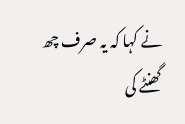نے کہا کہ یہ صرف چھ گھنٹے کی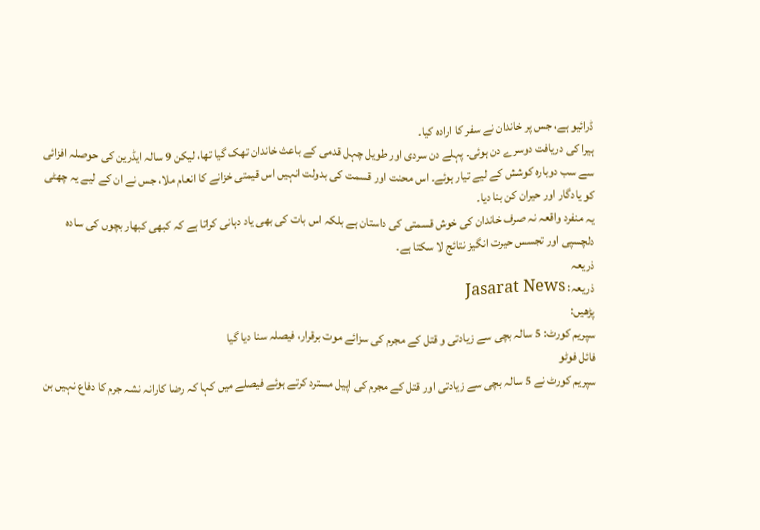ڈرائیو ہے، جس پر خاندان نے سفر کا ارادہ کیا۔
ہیرا کی دریافت دوسرے دن ہوئی۔ پہلے دن سردی اور طویل چہل قدمی کے باعث خاندان تھک گیا تھا، لیکن 9 سالہ ایڈرین کی حوصلہ افزائی سے سب دوبارہ کوشش کے لیے تیار ہوئے۔ اس محنت اور قسمت کی بدولت انہیں اس قیمتی خزانے کا انعام ملا، جس نے ان کے لیے یہ چھٹی کو یادگار اور حیران کن بنا دیا۔
یہ منفرد واقعہ نہ صرف خاندان کی خوش قسمتی کی داستان ہے بلکہ اس بات کی بھی یاد دہانی کراتا ہے کہ کبھی کبھار بچوں کی سادہ دلچسپی اور تجسس حیرت انگیز نتائج لا سکتا ہے۔
ذریعہ
ذریعہ: Jasarat News
پڑھیں:
سپریم کورٹ: 5 سالہ بچی سے زیادتی و قتل کے مجرم کی سزائے موت برقرار، فیصلہ سنا دیا گیا
فائل فوٹو
سپریم کورٹ نے 5 سالہ بچی سے زیادتی اور قتل کے مجرم کی اپیل مسترد کرتے ہوئے فیصلے میں کہا کہ رضا کارانہ نشہ جرم کا دفاع نہیں بن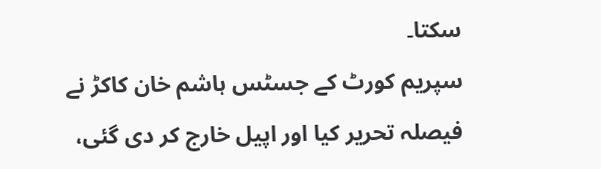سکتا۔
سپریم کورٹ کے جسٹس ہاشم خان کاکڑ نے فیصلہ تحریر کیا اور اپیل خارج کر دی گئی،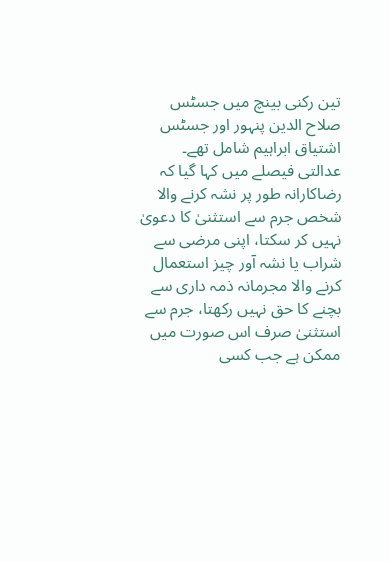تین رکنی بینچ میں جسٹس صلاح الدین پنہور اور جسٹس اشتیاق ابراہیم شامل تھے۔
عدالتی فیصلے میں کہا گیا کہ رضاکارانہ طور پر نشہ کرنے والا شخص جرم سے استثنیٰ کا دعویٰ نہیں کر سکتا، اپنی مرضی سے شراب یا نشہ آور چیز استعمال کرنے والا مجرمانہ ذمہ داری سے بچنے کا حق نہیں رکھتا، جرم سے استثنیٰ صرف اس صورت میں ممکن ہے جب کسی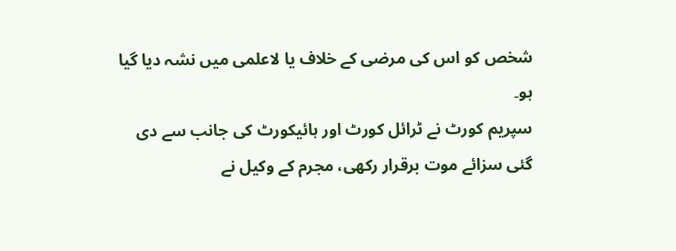شخص کو اس کی مرضی کے خلاف یا لاعلمی میں نشہ دیا گیا ہو۔
سپریم کورٹ نے ٹرائل کورٹ اور ہائیکورٹ کی جانب سے دی گئی سزائے موت برقرار رکھی، مجرم کے وکیل نے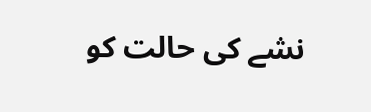نشے کی حالت کو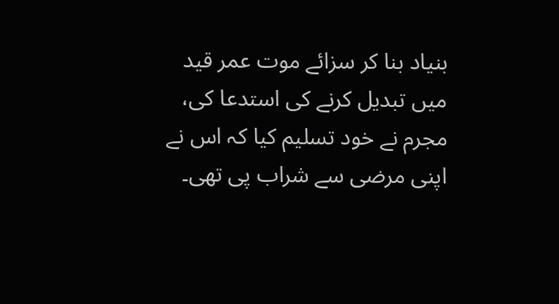بنیاد بنا کر سزائے موت عمر قید میں تبدیل کرنے کی استدعا کی، مجرم نے خود تسلیم کیا کہ اس نے اپنی مرضی سے شراب پی تھی۔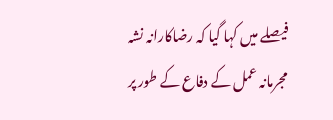فیصلے میں کہا گیا کہ رضاکارانہ نشہ مجرمانہ عمل کے دفاع کے طور پر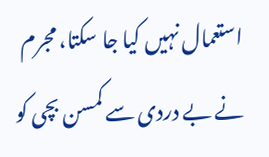استعمال نہیں کیا جا سکتا، مجرم نے بے دردی سے کمسن بچی کو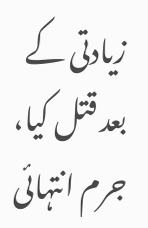زیادتی کے بعد قتل کیا، جرم انتہائی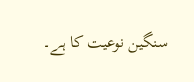سنگین نوعیت کا ہے۔